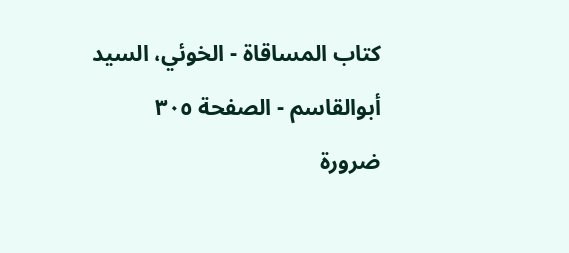كتاب المساقاة - الخوئي، السيد أبوالقاسم - الصفحة ٣٠٥
ضرورة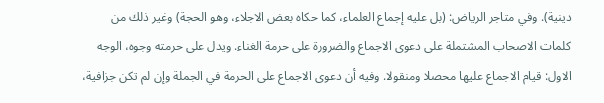دينية). وفي متاجر الرياض: (بل عليه إجماع العلماء، كما حكاه بعض الاجلاء، وهو الحجة) وغير ذلك من كلمات الاصحاب المشتملة على دعوى الاجماع والضرورة على حرمة الغناء. ويدل على حرمته وجوه، الوجه الاول: قيام الاجماع عليها محصلا ومنقولا. وفيه أن دعوى الاجماع على الحرمة في الجملة وإن لم تكن جزافية،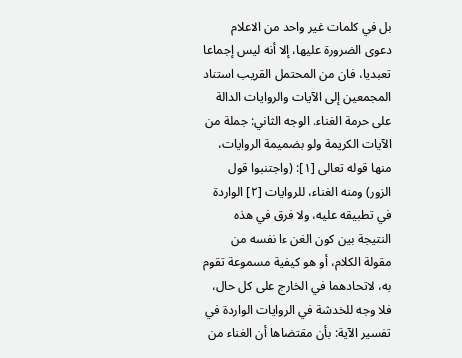بل في كلمات غير واحد من الاعلام دعوى الضرورة عليها، إلا أنه ليس إجماعا تعبديا، فان من المحتمل القريب استناد المجمعين إلى الآيات والروايات الدالة على حرمة الغناء. الوجه الثاني: جملة من الآيات الكريمة ولو بضميمة الروايات، منها قوله تعالى [١]: (واجتنبوا قول الزور) ومنه الغناء، للروايات [٢] الواردة في تطبيقه عليه، ولا فرق في هذه النتيجة بين كون الغن ءا نفسه من مقولة الكلام، أو هو كيفية مسموعة تقوم به، لاتحادهما في الخارج على كل حال، فلا وجه للخدشة في الروايات الواردة في تفسير الآية: بأن مقتضاها أن الغناء من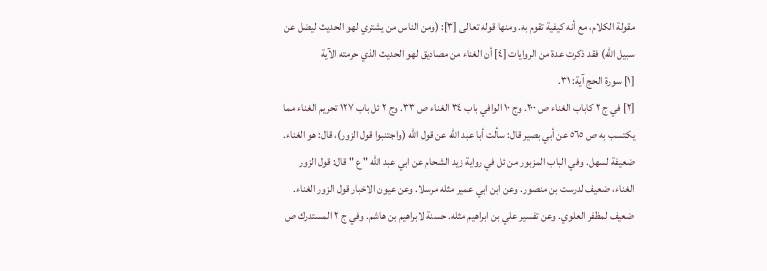مقولة الكلام، مع أنه كيفية تقوم به. ومنها قوله تعالى [٣]: (ومن الناس من يشتري لهو الحديث ليضل عن سبيل الله) فقد ذكرت عدة من الروايات [٤] أن الغناء من مصاديق لهو الحديث الذي حرمته الآية
[١] سورة الحج آية: ٣١.
[٢] في ج ٢ كاباب الغناء ص ٢٠٠. وج ١٠ الوافي باب ٣٤ الغناء ص ٣٣. وج ٢ ئل باب ١٢٧ تحريم الغناء مما يكتسب به ص ٥٦٥ عن أبي بصير قال: سألت أبا عبد الله عن قول الله (واجتنبوا قول الزور)، قال: هو الغناء. ضعيفة لسهل. وفي الباب المزبور من ئل في رواية زيد الشحام عن ابي عبد الله " ع " قال: قول الزور الغناء، ضعيف لدرست بن منصور. وعن ابن ابي عمير مثله مرسلا. وعن عيون الاخبار قول الزور الغناء. ضعيف لمظفر العلوي. وعن تفسير علي بن ابراهيم مثله. حسنة لابراهيم بن هاشم. وفي ج ٢ المستدرك ص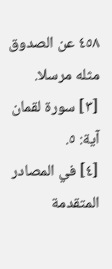٤٥٨ عن الصدوق مثله مرسلا.
[٣] سورة لقمان آية: ٥.
[٤] في المصادر المتقدمة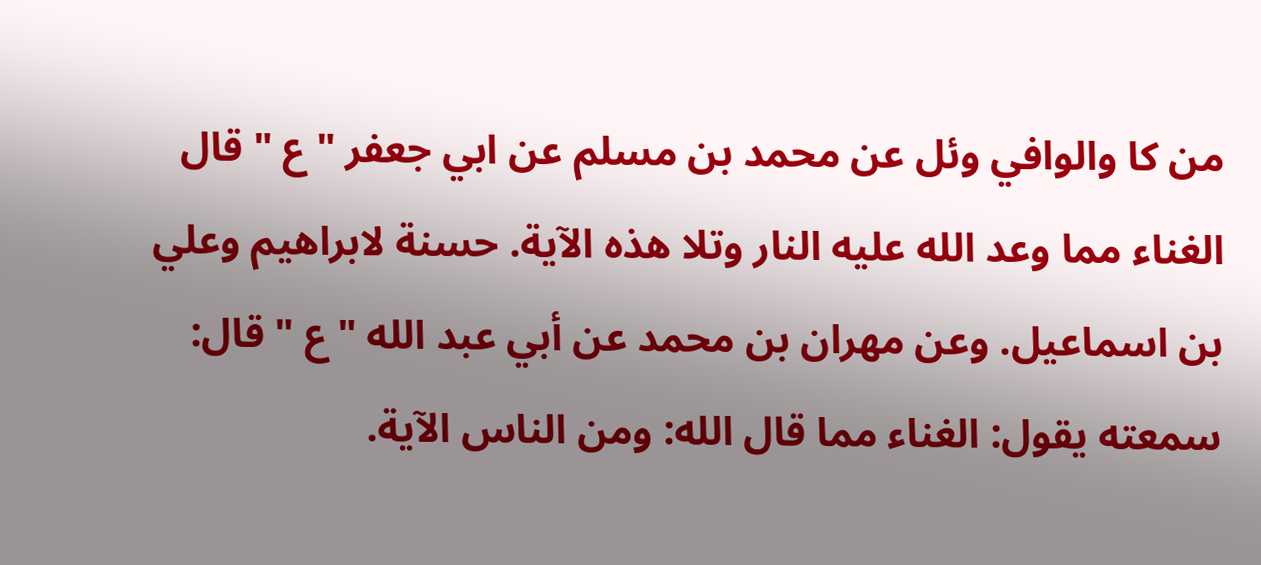من كا والوافي وئل عن محمد بن مسلم عن ابي جعفر " ع " قال الغناء مما وعد الله عليه النار وتلا هذه الآية. حسنة لابراهيم وعلي بن اسماعيل. وعن مهران بن محمد عن أبي عبد الله " ع " قال: سمعته يقول: الغناء مما قال الله: ومن الناس الآية.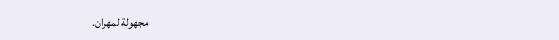مجهولة لمهران.